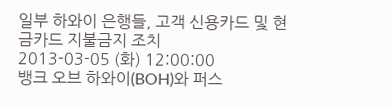일부 하와이 은행들, 고객 신용카드 및 현금카드 지불금지 조치
2013-03-05 (화) 12:00:00
뱅크 오브 하와이(BOH)와 퍼스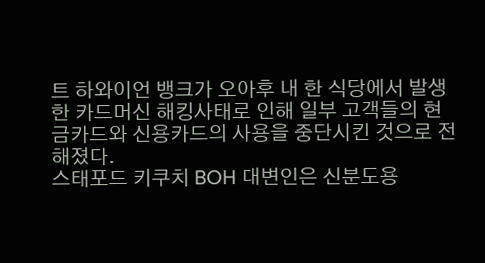트 하와이언 뱅크가 오아후 내 한 식당에서 발생한 카드머신 해킹사태로 인해 일부 고객들의 현금카드와 신용카드의 사용을 중단시킨 것으로 전해졌다.
스태포드 키쿠치 BOH 대변인은 신분도용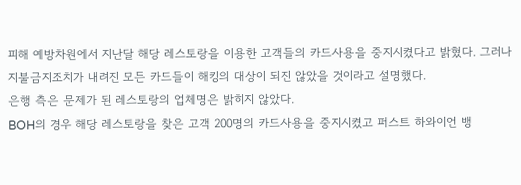피해 예방차원에서 지난달 해당 레스토랑을 이용한 고객들의 카드사용을 중지시켰다고 밝혔다. 그러나 지불금지조치가 내려진 모든 카드들이 해킹의 대상이 되진 않았을 것이라고 설명했다.
은행 측은 문제가 된 레스토랑의 업체명은 밝히지 않았다.
BOH의 경우 해당 레스토랑을 찾은 고객 200명의 카드사용을 중지시켰고 퍼스트 하와이언 뱅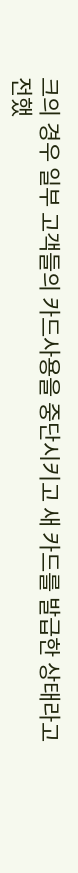크의 경우 일부 고객들의 카드사용을 중단시키고 새 카드를 발급한 상태라고 전했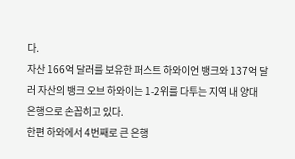다.
자산 166억 달러를 보유한 퍼스트 하와이언 뱅크와 137억 달러 자산의 뱅크 오브 하와이는 1-2위를 다투는 지역 내 양대 은행으로 손꼽히고 있다.
한편 하와에서 4번째로 큰 은행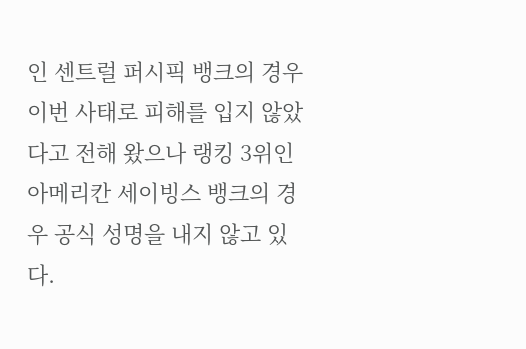인 센트럴 퍼시픽 뱅크의 경우 이번 사태로 피해를 입지 않았다고 전해 왔으나 랭킹 3위인 아메리칸 세이빙스 뱅크의 경우 공식 성명을 내지 않고 있다.